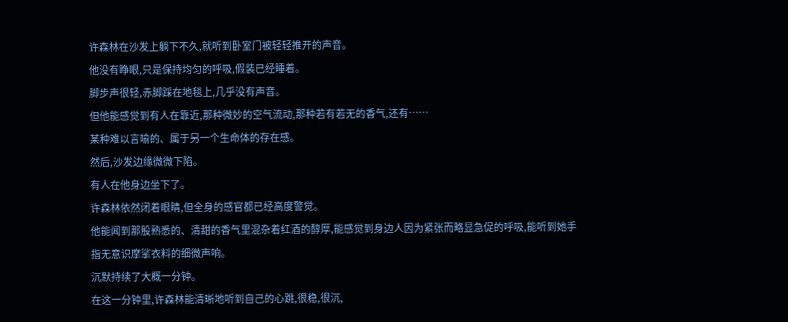许森林在沙发上躺下不久,就听到卧室门被轻轻推开的声音。
他没有睁眼,只是保持均匀的呼吸,假装已经睡着。
脚步声很轻,赤脚踩在地毯上,几乎没有声音。
但他能感觉到有人在靠近,那种微妙的空气流动,那种若有若无的香气,还有……
某种难以言喻的、属于另一个生命体的存在感。
然后,沙发边缘微微下陷。
有人在他身边坐下了。
许森林依然闭着眼睛,但全身的感官都已经高度警觉。
他能闻到那股熟悉的、清甜的香气里混杂着红酒的醇厚,能感觉到身边人因为紧张而略显急促的呼吸,能听到她手指无意识摩挲衣料的细微声响。
沉默持续了大概一分钟。
在这一分钟里,许森林能清晰地听到自己的心跳,很稳,很沉,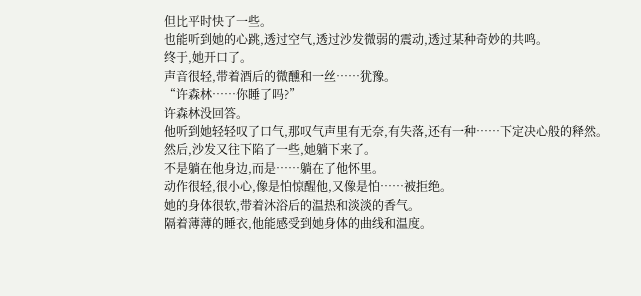但比平时快了一些。
也能听到她的心跳,透过空气,透过沙发微弱的震动,透过某种奇妙的共鸣。
终于,她开口了。
声音很轻,带着酒后的微醺和一丝……犹豫。
“许森林……你睡了吗?”
许森林没回答。
他听到她轻轻叹了口气,那叹气声里有无奈,有失落,还有一种……下定决心般的释然。
然后,沙发又往下陷了一些,她躺下来了。
不是躺在他身边,而是……躺在了他怀里。
动作很轻,很小心,像是怕惊醒他,又像是怕……被拒绝。
她的身体很软,带着沐浴后的温热和淡淡的香气。
隔着薄薄的睡衣,他能感受到她身体的曲线和温度。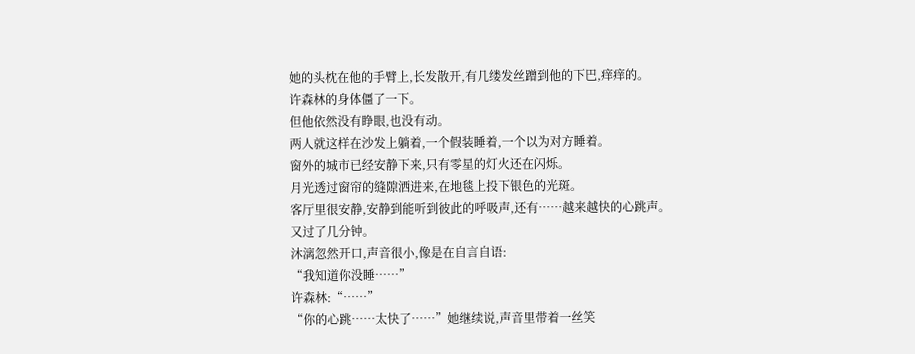她的头枕在他的手臂上,长发散开,有几缕发丝蹭到他的下巴,痒痒的。
许森林的身体僵了一下。
但他依然没有睁眼,也没有动。
两人就这样在沙发上躺着,一个假装睡着,一个以为对方睡着。
窗外的城市已经安静下来,只有零星的灯火还在闪烁。
月光透过窗帘的缝隙洒进来,在地毯上投下银色的光斑。
客厅里很安静,安静到能听到彼此的呼吸声,还有……越来越快的心跳声。
又过了几分钟。
沐漓忽然开口,声音很小,像是在自言自语:
“我知道你没睡……”
许森林:“……”
“你的心跳……太快了……”她继续说,声音里带着一丝笑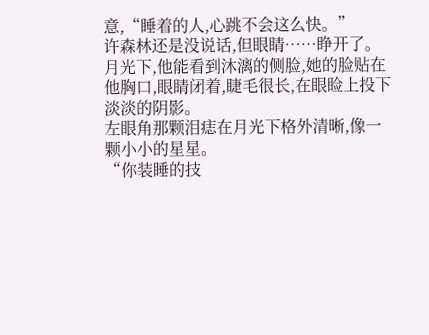意,“睡着的人,心跳不会这么快。”
许森林还是没说话,但眼睛……睁开了。
月光下,他能看到沐漓的侧脸,她的脸贴在他胸口,眼睛闭着,睫毛很长,在眼睑上投下淡淡的阴影。
左眼角那颗泪痣在月光下格外清晰,像一颗小小的星星。
“你装睡的技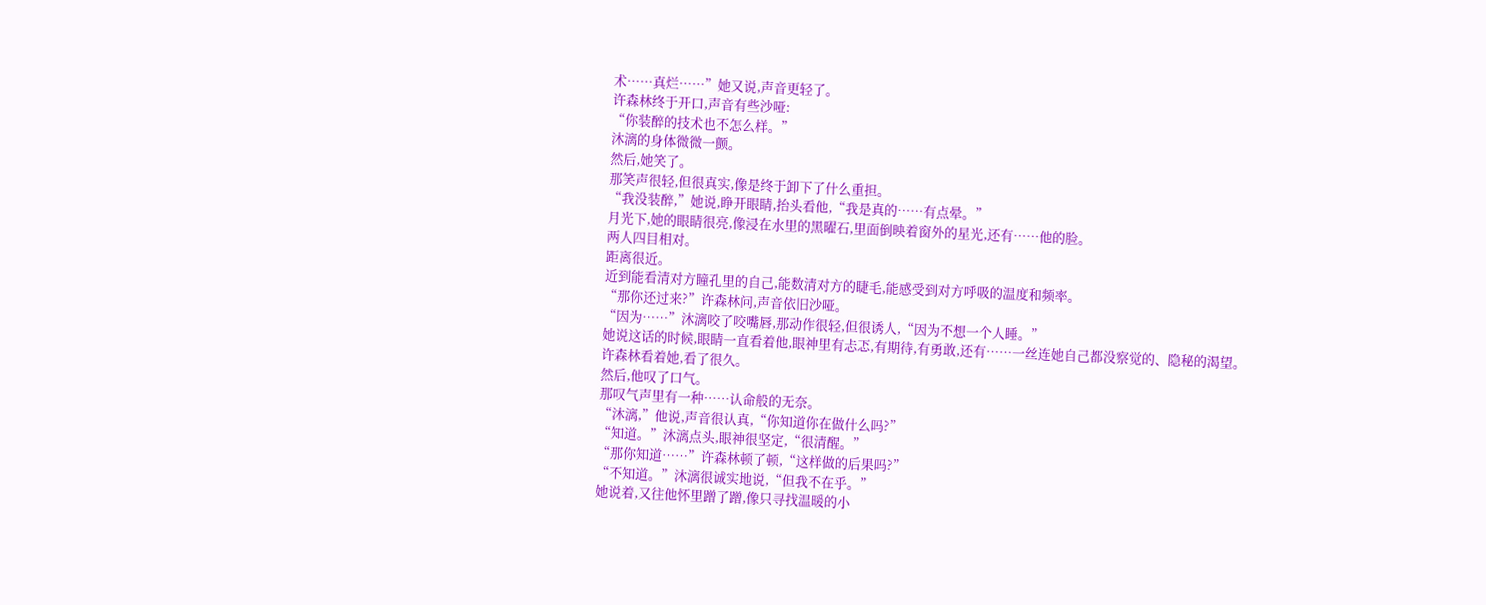术……真烂……”她又说,声音更轻了。
许森林终于开口,声音有些沙哑:
“你装醉的技术也不怎么样。”
沐漓的身体微微一颤。
然后,她笑了。
那笑声很轻,但很真实,像是终于卸下了什么重担。
“我没装醉,”她说,睁开眼睛,抬头看他,“我是真的……有点晕。”
月光下,她的眼睛很亮,像浸在水里的黑曜石,里面倒映着窗外的星光,还有……他的脸。
两人四目相对。
距离很近。
近到能看清对方瞳孔里的自己,能数清对方的睫毛,能感受到对方呼吸的温度和频率。
“那你还过来?”许森林问,声音依旧沙哑。
“因为……”沐漓咬了咬嘴唇,那动作很轻,但很诱人,“因为不想一个人睡。”
她说这话的时候,眼睛一直看着他,眼神里有忐忑,有期待,有勇敢,还有……一丝连她自己都没察觉的、隐秘的渴望。
许森林看着她,看了很久。
然后,他叹了口气。
那叹气声里有一种……认命般的无奈。
“沐漓,”他说,声音很认真,“你知道你在做什么吗?”
“知道。”沐漓点头,眼神很坚定,“很清醒。”
“那你知道……”许森林顿了顿,“这样做的后果吗?”
“不知道。”沐漓很诚实地说,“但我不在乎。”
她说着,又往他怀里蹭了蹭,像只寻找温暖的小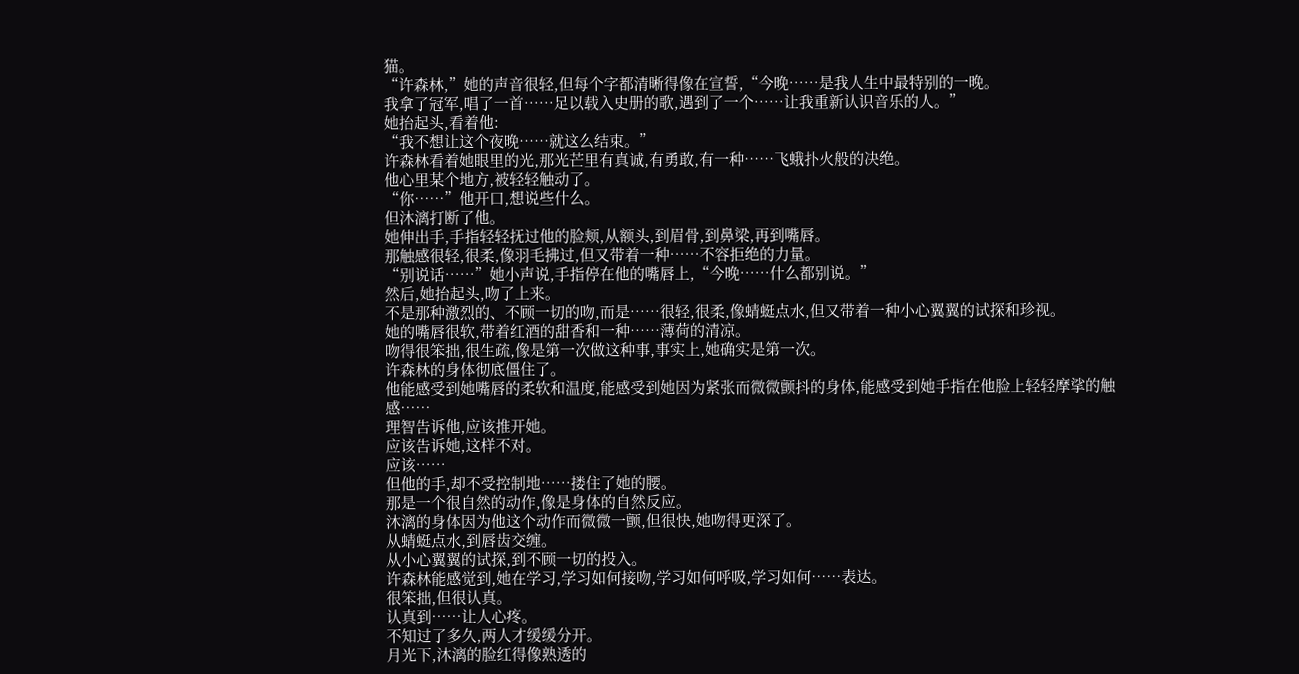猫。
“许森林,”她的声音很轻,但每个字都清晰得像在宣誓,“今晚……是我人生中最特别的一晚。
我拿了冠军,唱了一首……足以载入史册的歌,遇到了一个……让我重新认识音乐的人。”
她抬起头,看着他:
“我不想让这个夜晚……就这么结束。”
许森林看着她眼里的光,那光芒里有真诚,有勇敢,有一种……飞蛾扑火般的决绝。
他心里某个地方,被轻轻触动了。
“你……”他开口,想说些什么。
但沐漓打断了他。
她伸出手,手指轻轻抚过他的脸颊,从额头,到眉骨,到鼻梁,再到嘴唇。
那触感很轻,很柔,像羽毛拂过,但又带着一种……不容拒绝的力量。
“别说话……”她小声说,手指停在他的嘴唇上,“今晚……什么都别说。”
然后,她抬起头,吻了上来。
不是那种激烈的、不顾一切的吻,而是……很轻,很柔,像蜻蜓点水,但又带着一种小心翼翼的试探和珍视。
她的嘴唇很软,带着红酒的甜香和一种……薄荷的清凉。
吻得很笨拙,很生疏,像是第一次做这种事,事实上,她确实是第一次。
许森林的身体彻底僵住了。
他能感受到她嘴唇的柔软和温度,能感受到她因为紧张而微微颤抖的身体,能感受到她手指在他脸上轻轻摩挲的触感……
理智告诉他,应该推开她。
应该告诉她,这样不对。
应该……
但他的手,却不受控制地……搂住了她的腰。
那是一个很自然的动作,像是身体的自然反应。
沐漓的身体因为他这个动作而微微一颤,但很快,她吻得更深了。
从蜻蜓点水,到唇齿交缠。
从小心翼翼的试探,到不顾一切的投入。
许森林能感觉到,她在学习,学习如何接吻,学习如何呼吸,学习如何……表达。
很笨拙,但很认真。
认真到……让人心疼。
不知过了多久,两人才缓缓分开。
月光下,沐漓的脸红得像熟透的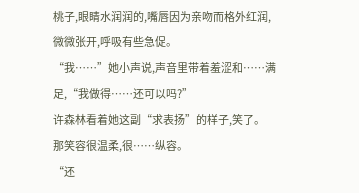桃子,眼睛水润润的,嘴唇因为亲吻而格外红润,微微张开,呼吸有些急促。
“我……”她小声说,声音里带着羞涩和……满足,“我做得……还可以吗?”
许森林看着她这副“求表扬”的样子,笑了。
那笑容很温柔,很……纵容。
“还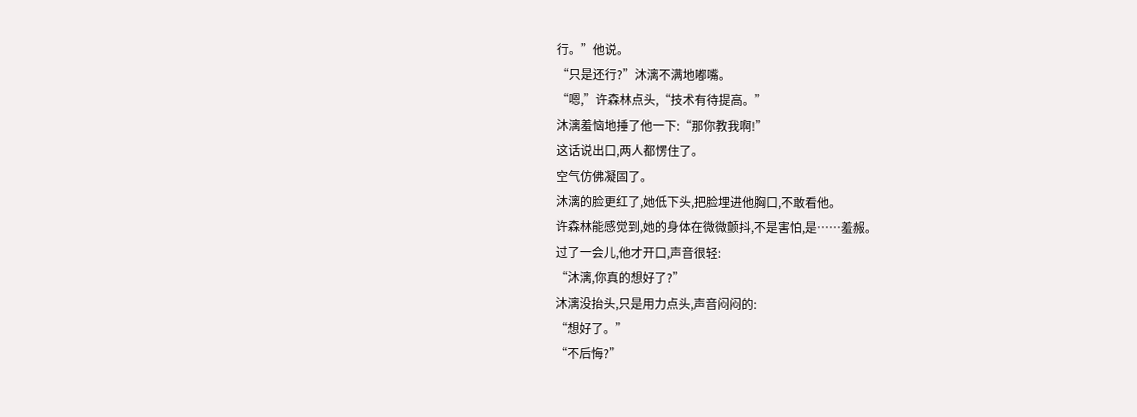行。”他说。
“只是还行?”沐漓不满地嘟嘴。
“嗯,”许森林点头,“技术有待提高。”
沐漓羞恼地捶了他一下:“那你教我啊!”
这话说出口,两人都愣住了。
空气仿佛凝固了。
沐漓的脸更红了,她低下头,把脸埋进他胸口,不敢看他。
许森林能感觉到,她的身体在微微颤抖,不是害怕,是……羞赧。
过了一会儿,他才开口,声音很轻:
“沐漓,你真的想好了?”
沐漓没抬头,只是用力点头,声音闷闷的:
“想好了。”
“不后悔?”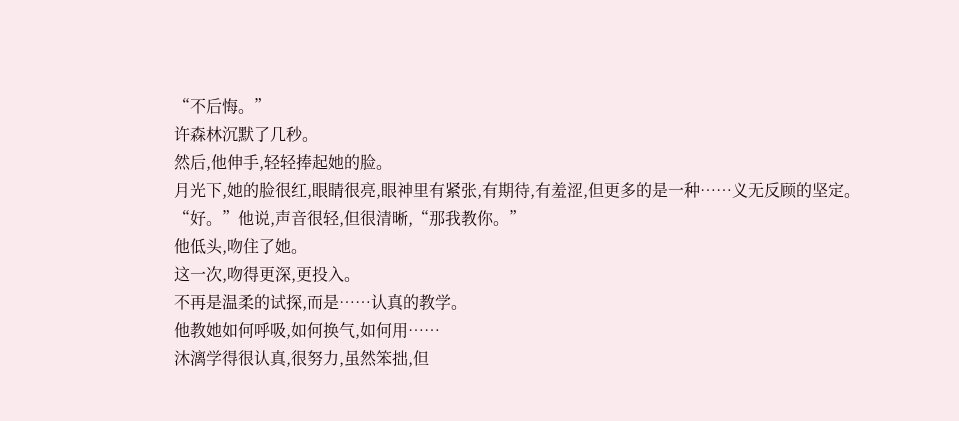“不后悔。”
许森林沉默了几秒。
然后,他伸手,轻轻捧起她的脸。
月光下,她的脸很红,眼睛很亮,眼神里有紧张,有期待,有羞涩,但更多的是一种……义无反顾的坚定。
“好。”他说,声音很轻,但很清晰,“那我教你。”
他低头,吻住了她。
这一次,吻得更深,更投入。
不再是温柔的试探,而是……认真的教学。
他教她如何呼吸,如何换气,如何用……
沐漓学得很认真,很努力,虽然笨拙,但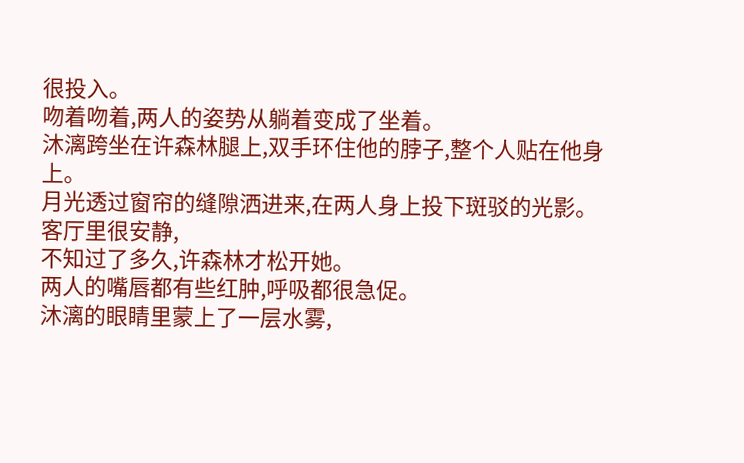很投入。
吻着吻着,两人的姿势从躺着变成了坐着。
沐漓跨坐在许森林腿上,双手环住他的脖子,整个人贴在他身上。
月光透过窗帘的缝隙洒进来,在两人身上投下斑驳的光影。
客厅里很安静,
不知过了多久,许森林才松开她。
两人的嘴唇都有些红肿,呼吸都很急促。
沐漓的眼睛里蒙上了一层水雾,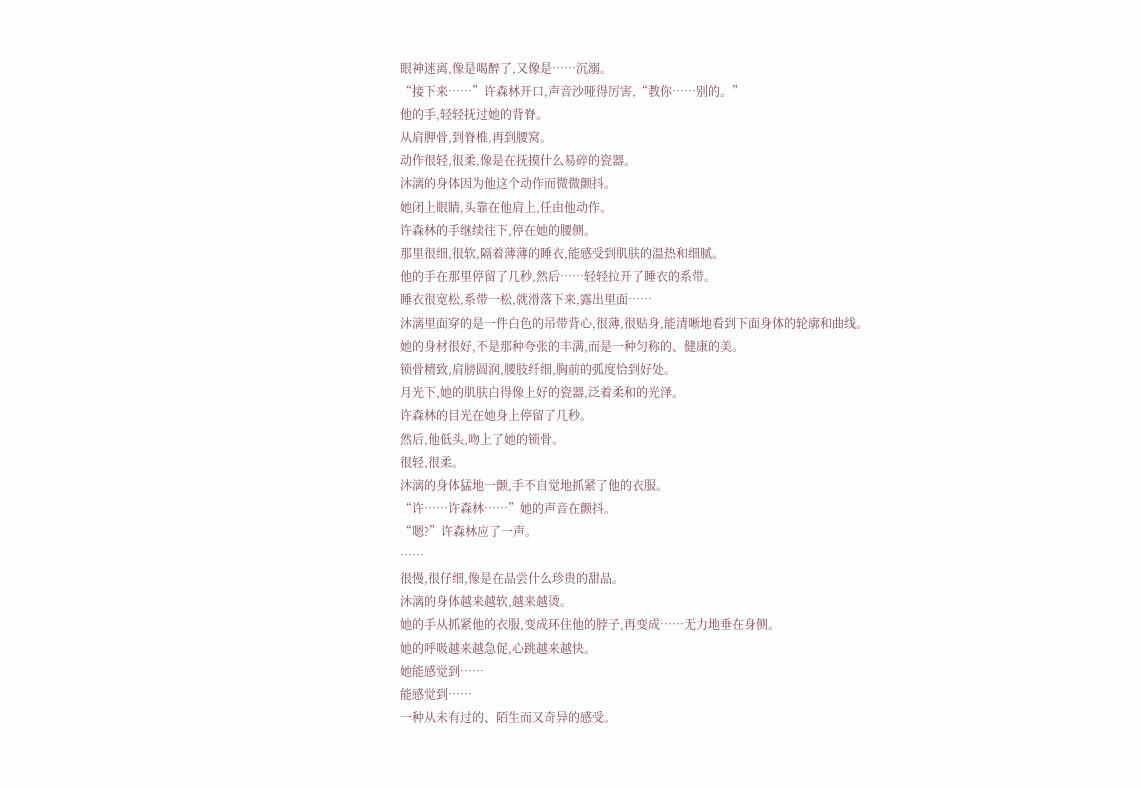眼神迷离,像是喝醉了,又像是……沉溺。
“接下来……”许森林开口,声音沙哑得厉害,“教你……别的。”
他的手,轻轻抚过她的背脊。
从肩胛骨,到脊椎,再到腰窝。
动作很轻,很柔,像是在抚摸什么易碎的瓷器。
沐漓的身体因为他这个动作而微微颤抖。
她闭上眼睛,头靠在他肩上,任由他动作。
许森林的手继续往下,停在她的腰侧。
那里很细,很软,隔着薄薄的睡衣,能感受到肌肤的温热和细腻。
他的手在那里停留了几秒,然后……轻轻拉开了睡衣的系带。
睡衣很宽松,系带一松,就滑落下来,露出里面……
沐漓里面穿的是一件白色的吊带背心,很薄,很贴身,能清晰地看到下面身体的轮廓和曲线。
她的身材很好,不是那种夸张的丰满,而是一种匀称的、健康的美。
锁骨精致,肩膀圆润,腰肢纤细,胸前的弧度恰到好处。
月光下,她的肌肤白得像上好的瓷器,泛着柔和的光泽。
许森林的目光在她身上停留了几秒。
然后,他低头,吻上了她的锁骨。
很轻,很柔。
沐漓的身体猛地一颤,手不自觉地抓紧了他的衣服。
“许……许森林……”她的声音在颤抖。
“嗯?”许森林应了一声。
……
很慢,很仔细,像是在品尝什么珍贵的甜品。
沐漓的身体越来越软,越来越烫。
她的手从抓紧他的衣服,变成环住他的脖子,再变成……无力地垂在身侧。
她的呼吸越来越急促,心跳越来越快。
她能感觉到……
能感觉到……
一种从未有过的、陌生而又奇异的感受。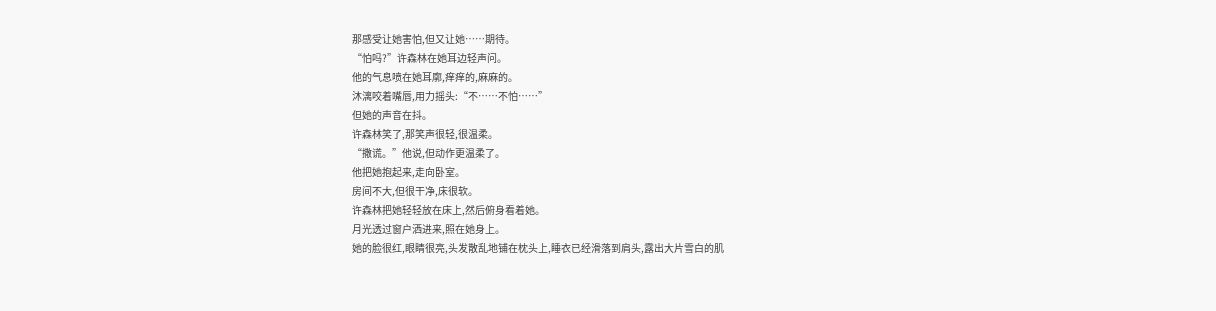那感受让她害怕,但又让她……期待。
“怕吗?”许森林在她耳边轻声问。
他的气息喷在她耳廓,痒痒的,麻麻的。
沐漓咬着嘴唇,用力摇头:“不……不怕……”
但她的声音在抖。
许森林笑了,那笑声很轻,很温柔。
“撒谎。”他说,但动作更温柔了。
他把她抱起来,走向卧室。
房间不大,但很干净,床很软。
许森林把她轻轻放在床上,然后俯身看着她。
月光透过窗户洒进来,照在她身上。
她的脸很红,眼睛很亮,头发散乱地铺在枕头上,睡衣已经滑落到肩头,露出大片雪白的肌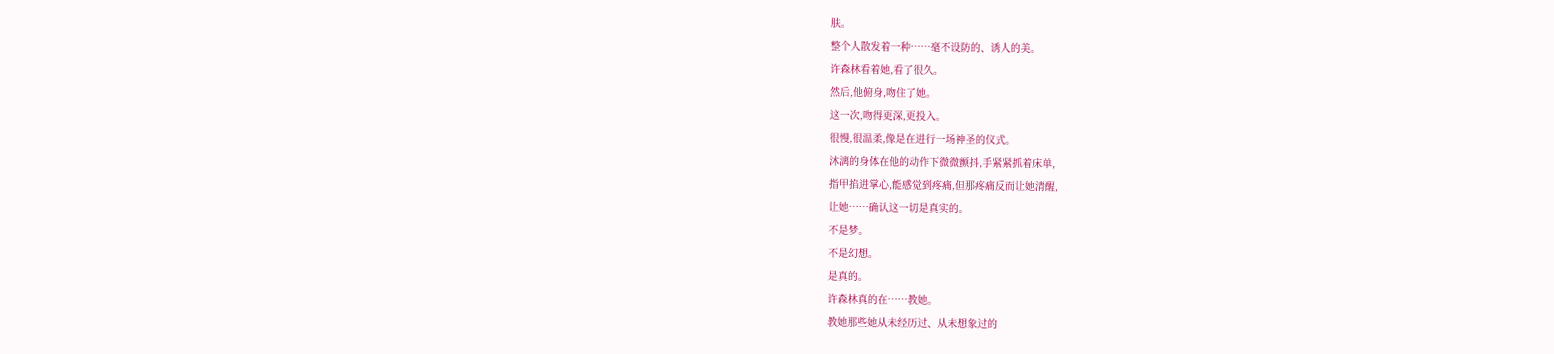肤。
整个人散发着一种……毫不设防的、诱人的美。
许森林看着她,看了很久。
然后,他俯身,吻住了她。
这一次,吻得更深,更投入。
很慢,很温柔,像是在进行一场神圣的仪式。
沐漓的身体在他的动作下微微颤抖,手紧紧抓着床单,
指甲掐进掌心,能感觉到疼痛,但那疼痛反而让她清醒,
让她……确认这一切是真实的。
不是梦。
不是幻想。
是真的。
许森林真的在……教她。
教她那些她从未经历过、从未想象过的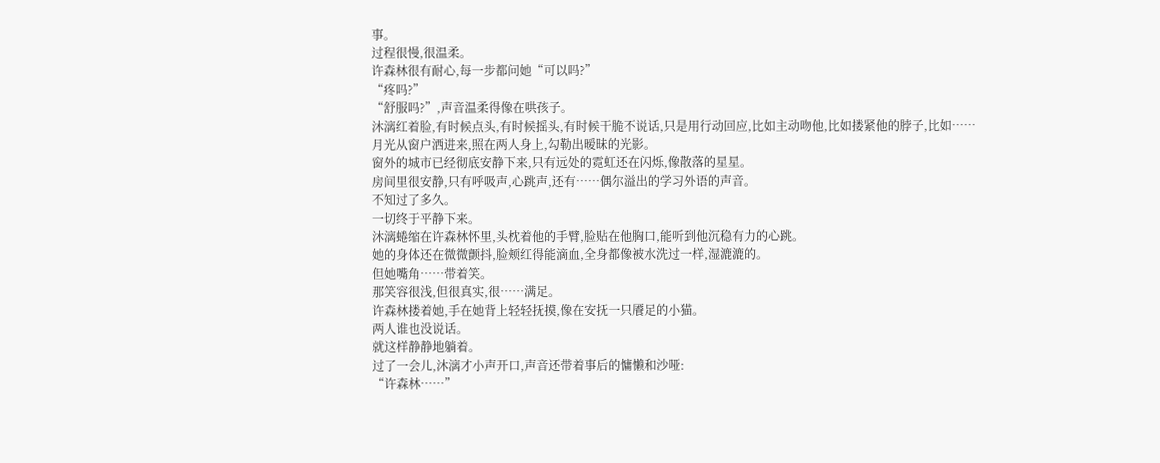事。
过程很慢,很温柔。
许森林很有耐心,每一步都问她“可以吗?”
“疼吗?”
“舒服吗?”,声音温柔得像在哄孩子。
沐漓红着脸,有时候点头,有时候摇头,有时候干脆不说话,只是用行动回应,比如主动吻他,比如搂紧他的脖子,比如……
月光从窗户洒进来,照在两人身上,勾勒出暧昧的光影。
窗外的城市已经彻底安静下来,只有远处的霓虹还在闪烁,像散落的星星。
房间里很安静,只有呼吸声,心跳声,还有……偶尔溢出的学习外语的声音。
不知过了多久。
一切终于平静下来。
沐漓蜷缩在许森林怀里,头枕着他的手臂,脸贴在他胸口,能听到他沉稳有力的心跳。
她的身体还在微微颤抖,脸颊红得能滴血,全身都像被水洗过一样,湿漉漉的。
但她嘴角……带着笑。
那笑容很浅,但很真实,很……满足。
许森林搂着她,手在她背上轻轻抚摸,像在安抚一只餍足的小猫。
两人谁也没说话。
就这样静静地躺着。
过了一会儿,沐漓才小声开口,声音还带着事后的慵懒和沙哑:
“许森林……”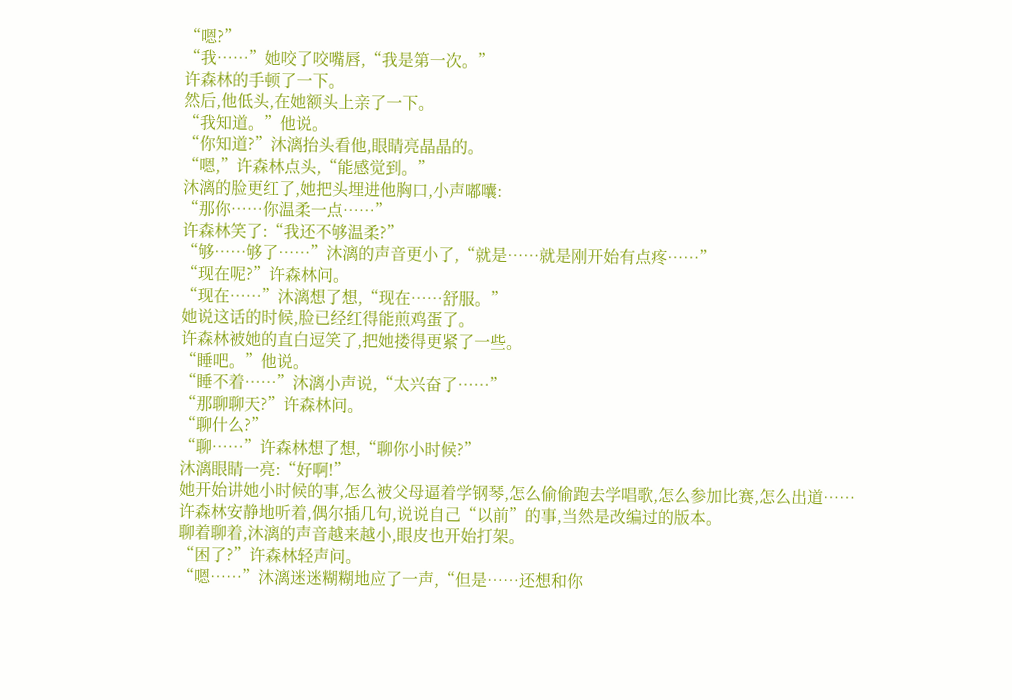“嗯?”
“我……”她咬了咬嘴唇,“我是第一次。”
许森林的手顿了一下。
然后,他低头,在她额头上亲了一下。
“我知道。”他说。
“你知道?”沐漓抬头看他,眼睛亮晶晶的。
“嗯,”许森林点头,“能感觉到。”
沐漓的脸更红了,她把头埋进他胸口,小声嘟囔:
“那你……你温柔一点……”
许森林笑了:“我还不够温柔?”
“够……够了……”沐漓的声音更小了,“就是……就是刚开始有点疼……”
“现在呢?”许森林问。
“现在……”沐漓想了想,“现在……舒服。”
她说这话的时候,脸已经红得能煎鸡蛋了。
许森林被她的直白逗笑了,把她搂得更紧了一些。
“睡吧。”他说。
“睡不着……”沐漓小声说,“太兴奋了……”
“那聊聊天?”许森林问。
“聊什么?”
“聊……”许森林想了想,“聊你小时候?”
沐漓眼睛一亮:“好啊!”
她开始讲她小时候的事,怎么被父母逼着学钢琴,怎么偷偷跑去学唱歌,怎么参加比赛,怎么出道……
许森林安静地听着,偶尔插几句,说说自己“以前”的事,当然是改编过的版本。
聊着聊着,沐漓的声音越来越小,眼皮也开始打架。
“困了?”许森林轻声问。
“嗯……”沐漓迷迷糊糊地应了一声,“但是……还想和你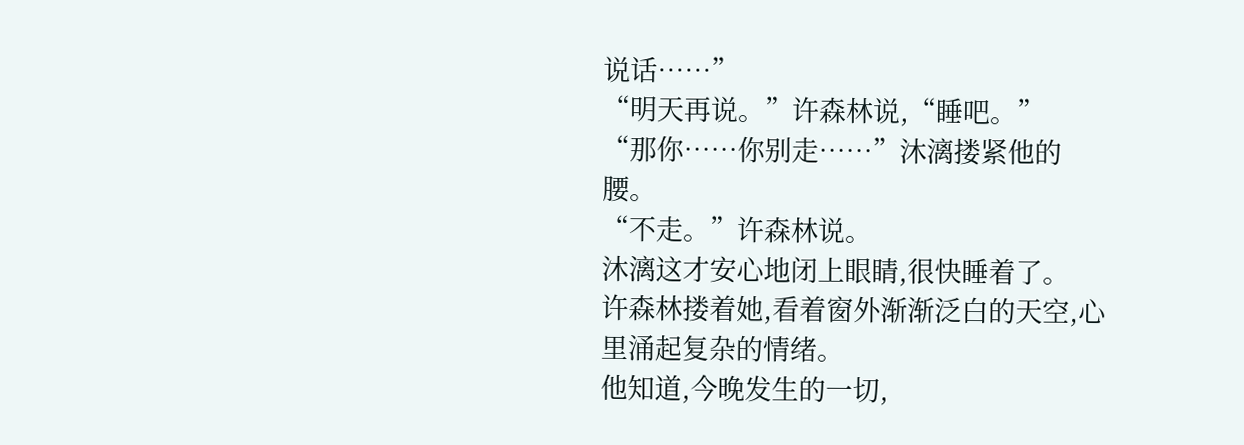说话……”
“明天再说。”许森林说,“睡吧。”
“那你……你别走……”沐漓搂紧他的腰。
“不走。”许森林说。
沐漓这才安心地闭上眼睛,很快睡着了。
许森林搂着她,看着窗外渐渐泛白的天空,心里涌起复杂的情绪。
他知道,今晚发生的一切,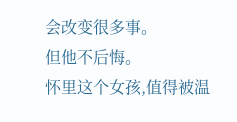会改变很多事。
但他不后悔。
怀里这个女孩,值得被温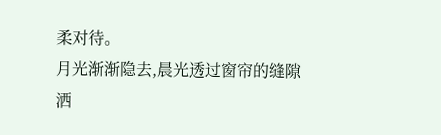柔对待。
月光渐渐隐去,晨光透过窗帘的缝隙洒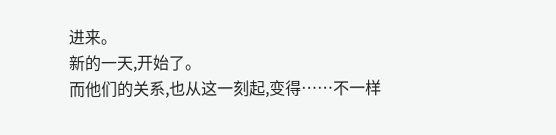进来。
新的一天,开始了。
而他们的关系,也从这一刻起,变得……不一样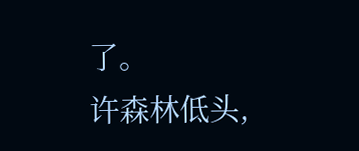了。
许森林低头,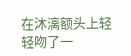在沐漓额头上轻轻吻了一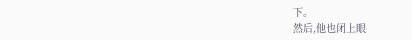下。
然后,他也闭上眼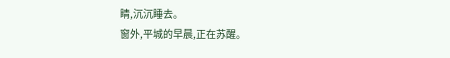睛,沉沉睡去。
窗外,平城的早晨,正在苏醒。